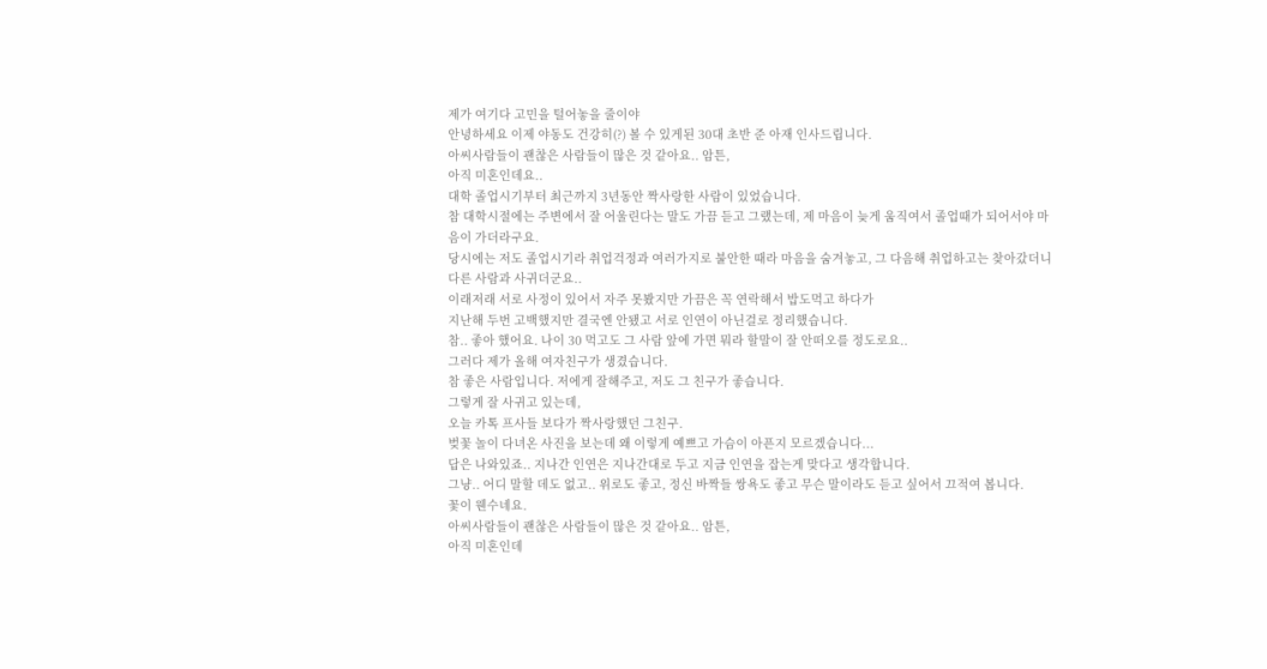제가 여기다 고민을 털어놓을 줄이야
안녕하세요 이제 야동도 건강히(?) 볼 수 있게된 30대 초반 준 아재 인사드립니다.
아씨사람들이 괜찮은 사람들이 많은 것 같아요.. 암튼,
아직 미혼인데요..
대학 졸업시기부터 최근까지 3년동안 짝사랑한 사람이 있었습니다.
참 대학시절에는 주변에서 잘 어울린다는 말도 가끔 듣고 그랬는데, 제 마음이 늦게 움직여서 졸업때가 되어서야 마음이 가더라구요.
당시에는 저도 졸업시기라 취업걱정과 여러가지로 불안한 때라 마음을 숨겨놓고, 그 다음해 취업하고는 찾아갔더니 다른 사람과 사귀더군요..
이래저래 서로 사정이 있어서 자주 못봤지만 가끔은 꼭 연락해서 밥도먹고 하다가
지난해 두번 고백했지만 결국엔 안됐고 서로 인연이 아닌걸로 정리했습니다.
참.. 좋아 했어요. 나이 30 먹고도 그 사람 앞에 가면 뭐라 할말이 잘 안떠오를 정도로요..
그러다 제가 올해 여자친구가 생겼습니다.
참 좋은 사람입니다. 저에게 잘해주고, 저도 그 친구가 좋습니다.
그렇게 잘 사귀고 있는데,
오늘 카톡 프사들 보다가 짝사랑했던 그친구.
벚꽃 놀이 다녀온 사진을 보는데 왜 이렇게 예쁘고 가슴이 아픈지 모르겠습니다...
답은 나와있죠.. 지나간 인연은 지나간대로 두고 지금 인연을 잡는게 맞다고 생각합니다.
그냥.. 어디 말할 데도 없고.. 위로도 좋고, 정신 바짝들 쌍욕도 좋고 무슨 말이라도 듣고 싶어서 끄적여 봅니다.
꽃이 웬수네요.
아씨사람들이 괜찮은 사람들이 많은 것 같아요.. 암튼,
아직 미혼인데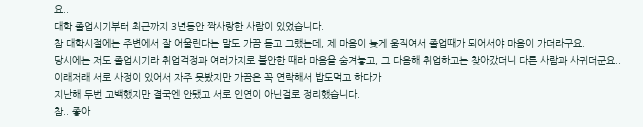요..
대학 졸업시기부터 최근까지 3년동안 짝사랑한 사람이 있었습니다.
참 대학시절에는 주변에서 잘 어울린다는 말도 가끔 듣고 그랬는데, 제 마음이 늦게 움직여서 졸업때가 되어서야 마음이 가더라구요.
당시에는 저도 졸업시기라 취업걱정과 여러가지로 불안한 때라 마음을 숨겨놓고, 그 다음해 취업하고는 찾아갔더니 다른 사람과 사귀더군요..
이래저래 서로 사정이 있어서 자주 못봤지만 가끔은 꼭 연락해서 밥도먹고 하다가
지난해 두번 고백했지만 결국엔 안됐고 서로 인연이 아닌걸로 정리했습니다.
참.. 좋아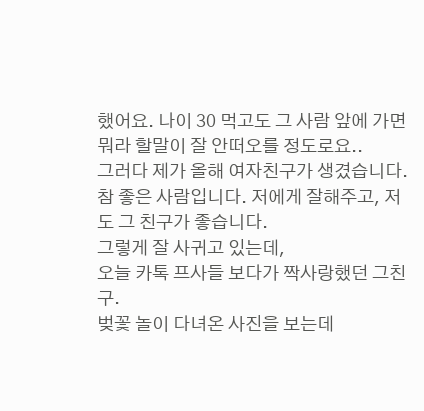했어요. 나이 30 먹고도 그 사람 앞에 가면 뭐라 할말이 잘 안떠오를 정도로요..
그러다 제가 올해 여자친구가 생겼습니다.
참 좋은 사람입니다. 저에게 잘해주고, 저도 그 친구가 좋습니다.
그렇게 잘 사귀고 있는데,
오늘 카톡 프사들 보다가 짝사랑했던 그친구.
벚꽃 놀이 다녀온 사진을 보는데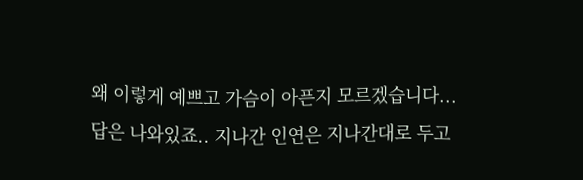왜 이렇게 예쁘고 가슴이 아픈지 모르겠습니다...
답은 나와있죠.. 지나간 인연은 지나간대로 두고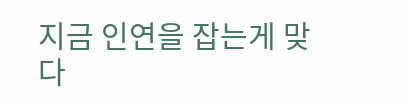지금 인연을 잡는게 맞다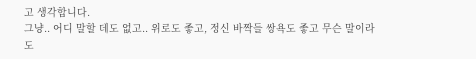고 생각합니다.
그냥.. 어디 말할 데도 없고.. 위로도 좋고, 정신 바짝들 쌍욕도 좋고 무슨 말이라도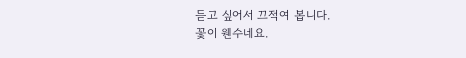듣고 싶어서 끄적여 봅니다.
꽃이 웬수네요.